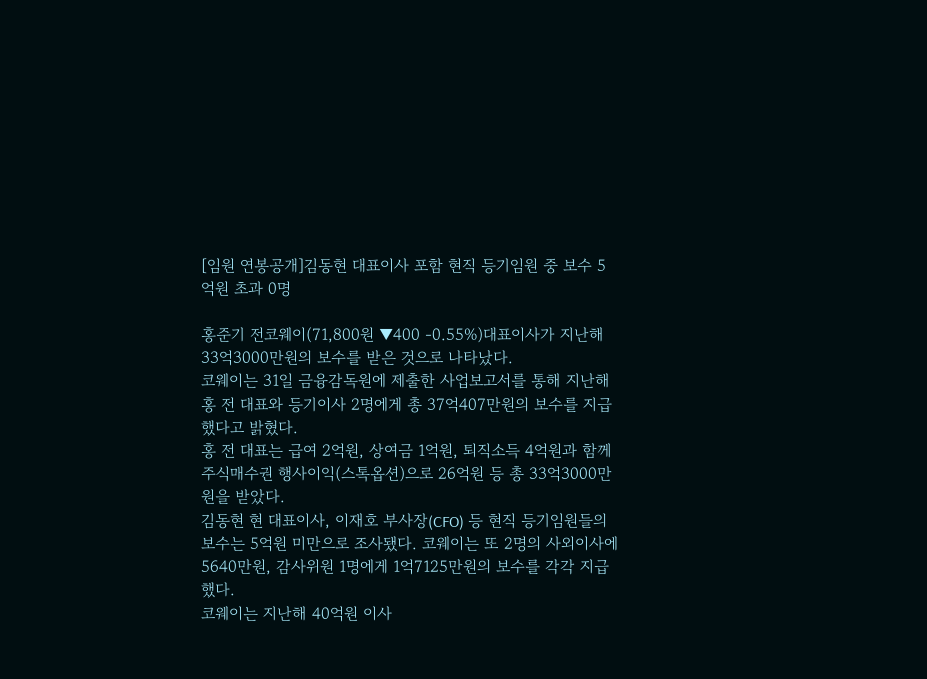[임원 연봉공개]김동현 대표이사 포함 현직 등기임원 중 보수 5억원 초과 0명

홍준기 전코웨이(71,800원 ▼400 -0.55%)대표이사가 지난해 33억3000만원의 보수를 받은 것으로 나타났다.
코웨이는 31일 금융감독원에 제출한 사업보고서를 통해 지난해 홍 전 대표와 등기이사 2명에게 총 37억407만원의 보수를 지급했다고 밝혔다.
홍 전 대표는 급여 2억원, 상여금 1억원, 퇴직소득 4억원과 함께 주식매수권 행사이익(스톡옵션)으로 26억원 등 총 33억3000만원을 받았다.
김동현 현 대표이사, 이재호 부사장(CFO) 등 현직 등기임원들의 보수는 5억원 미만으로 조사됐다. 코웨이는 또 2명의 사외이사에 5640만원, 감사위원 1명에게 1억7125만원의 보수를 각각 지급했다.
코웨이는 지난해 40억원 이사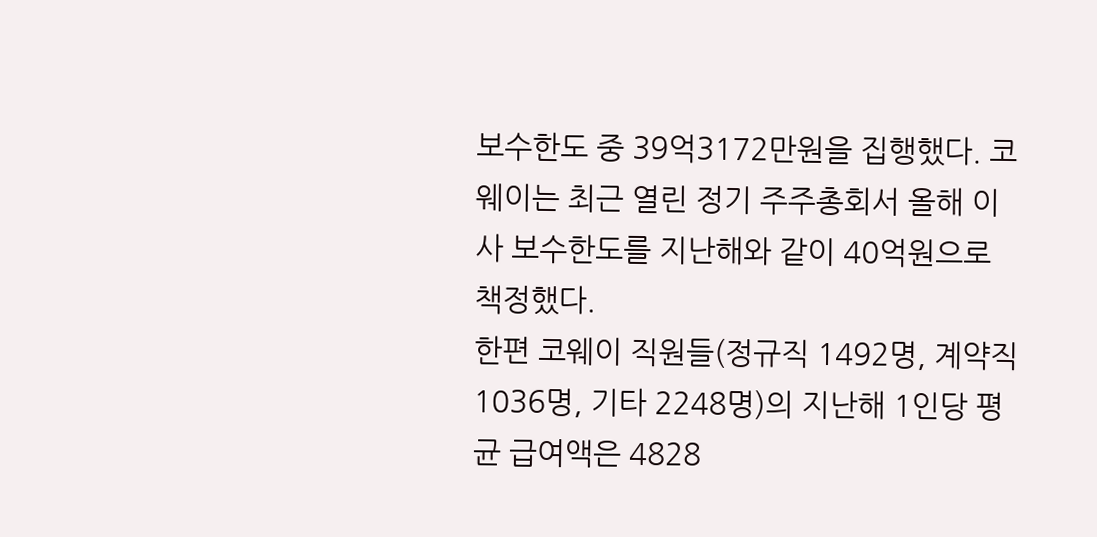보수한도 중 39억3172만원을 집행했다. 코웨이는 최근 열린 정기 주주총회서 올해 이사 보수한도를 지난해와 같이 40억원으로 책정했다.
한편 코웨이 직원들(정규직 1492명, 계약직 1036명, 기타 2248명)의 지난해 1인당 평균 급여액은 4828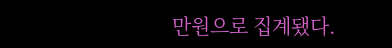만원으로 집계됐다.